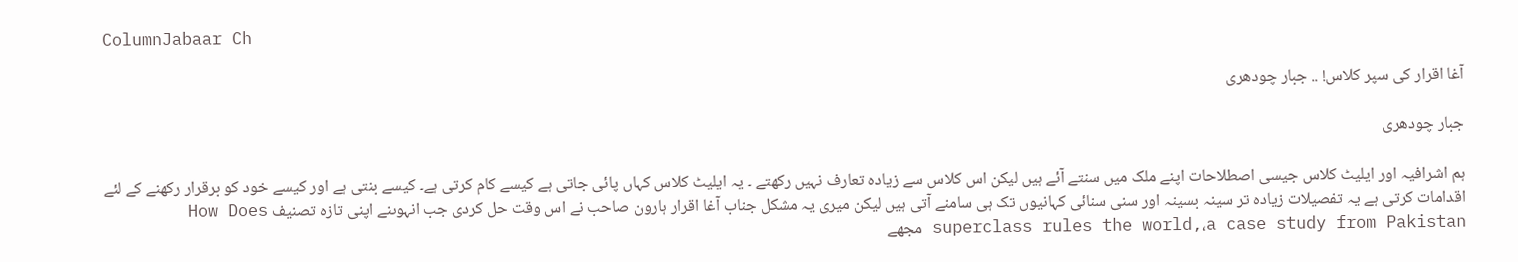ColumnJabaar Ch

آغا اقرار کی سپر کلاس! .. جبار چودھری

جبار چودھری

ہم اشرافیہ اور ایلیٹ کلاس جیسی اصطلاحات اپنے ملک میں سنتے آئے ہیں لیکن اس کلاس سے زیادہ تعارف نہیں رکھتے ۔ یہ ایلیٹ کلاس کہاں پائی جاتی ہے کیسے کام کرتی ہے۔ کیسے بنتی ہے اور کیسے خود کو برقرار رکھنے کے لئے اقدامات کرتی ہے یہ تفصیلات زیادہ تر سینہ بسینہ اور سنی سنائی کہانیوں تک ہی سامنے آتی ہیں لیکن میری یہ مشکل جناب آغا اقرار ہارون صاحب نے اس وقت حل کردی جب انہوںنے اپنی تازہ تصنیف How Does superclass rules the world,،a case study from Pakistan مجھے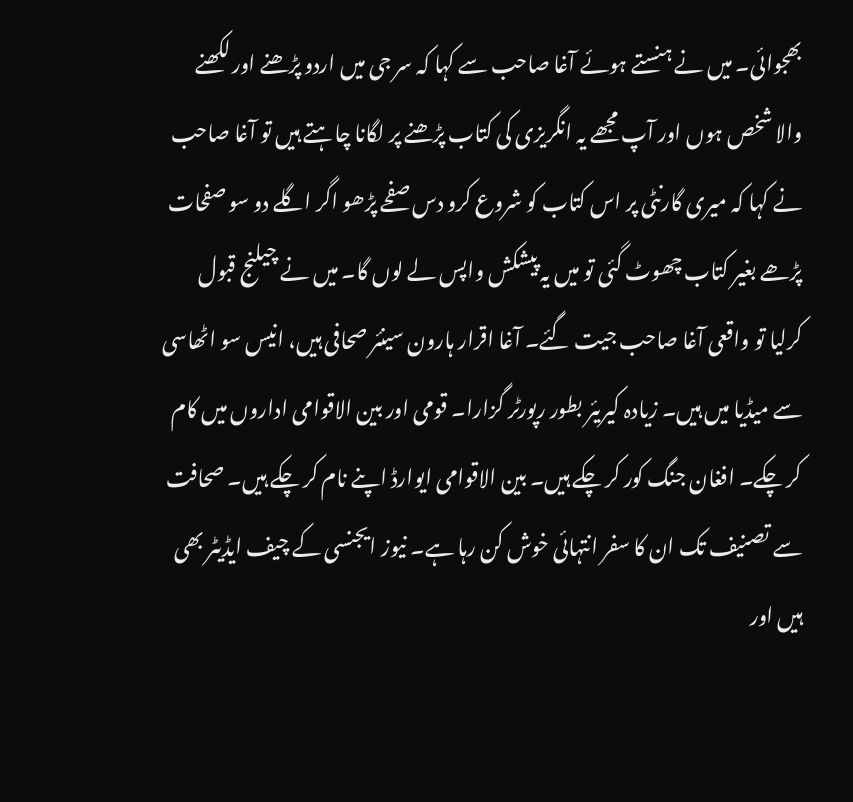بھجوائی۔ میں نے ہنستے ہوئے آغا صاحب سے کہا کہ سر جی میں اردو پڑھنے اور لکھنے والا شخص ہوں اور آپ مجھے یہ انگریزی کی کتاب پڑھنے پر لگانا چاہتے ہیں تو آغا صاحب نے کہا کہ میری گارنٹی پر اس کتاب کو شروع کرو دس صفحے پڑھو اگر اگلے دو سو صفحات پڑھے بغیر کتاب چھوٹ گئی تو میں یہ پیشکش واپس لے لوں گا۔ میں نے چیلنج قبول کرلیا تو واقعی آغا صاحب جیت گئے۔ آغا اقرار ہارون سینئر صحافی ہیں، انیس سو اٹھاسی سے میڈیا میں ہیں۔ زیادہ کیریئر بطور رپورٹر گزارا۔ قومی اور بین الاقوامی اداروں میں کام کر چکے۔ افغان جنگ کور کر چکے ہیں۔ بین الاقوامی ایوارڈ اپنے نام کر چکے ہیں۔ صحافت سے تصنیف تک ان کا سفر انتہائی خوش کن رہا ہے۔ نیوز ایجنسی کے چیف ایڈیٹر بھی ہیں اور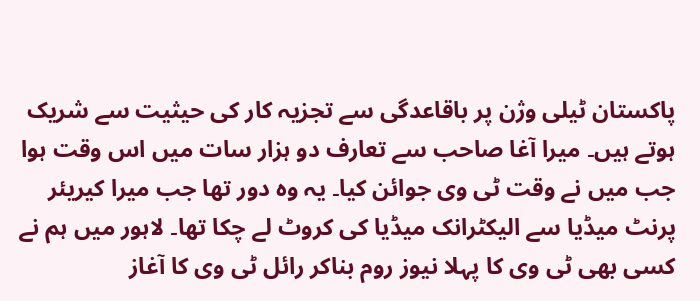پاکستان ٹیلی وژن پر باقاعدگی سے تجزیہ کار کی حیثیت سے شریک ہوتے ہیں۔ میرا آغا صاحب سے تعارف دو ہزار سات میں اس وقت ہوا جب میں نے وقت ٹی وی جوائن کیا۔ یہ وہ دور تھا جب میرا کیریئر پرنٹ میڈیا سے الیکٹرانک میڈیا کی کروٹ لے چکا تھا۔ لاہور میں ہم نے کسی بھی ٹی وی کا پہلا نیوز روم بناکر رائل ٹی وی کا آغاز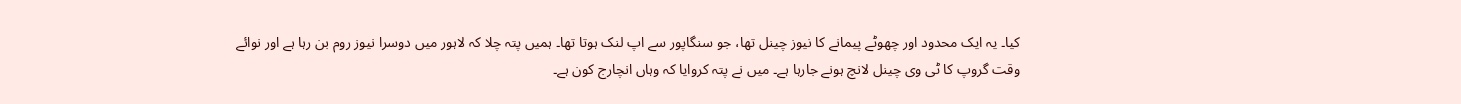کیا۔ یہ ایک محدود اور چھوٹے پیمانے کا نیوز چینل تھا، جو سنگاپور سے اپ لنک ہوتا تھا۔ ہمیں پتہ چلا کہ لاہور میں دوسرا نیوز روم بن رہا ہے اور نوائے وقت گروپ کا ٹی وی چینل لانچ ہونے جارہا ہے۔ میں نے پتہ کروایا کہ وہاں انچارج کون ہے۔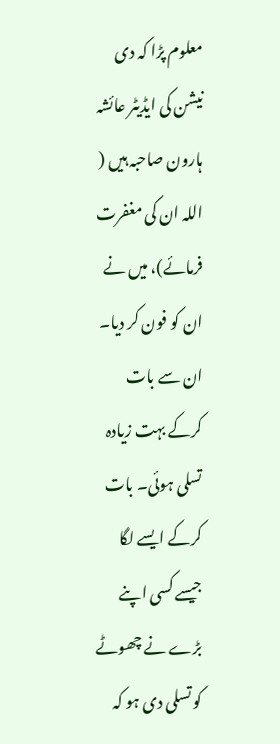معلوم پڑا کہ دی نیشن کی ایڈیٹر عائشہ ہارون صاحبہ ہیں ( اللہ ان کی مغفرت فرمائے)، میں نے ان کو فون کر دیا۔ ان سے بات کرکے بہت زیادہ تسلی ہوئی۔ بات کرکے ایسے لگا جیسے کسی اپنے بڑے نے چھوٹے کو تسلی دی ہو کہ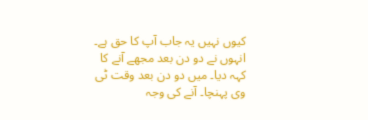کیوں نہیں یہ جاب آپ کا حق ہے۔ انہوں نے دو دن بعد مجھے آنے کا کہہ دیا۔ میں دو دن بعد وقت ٹی وی پہنچا۔ آنے کی وجہ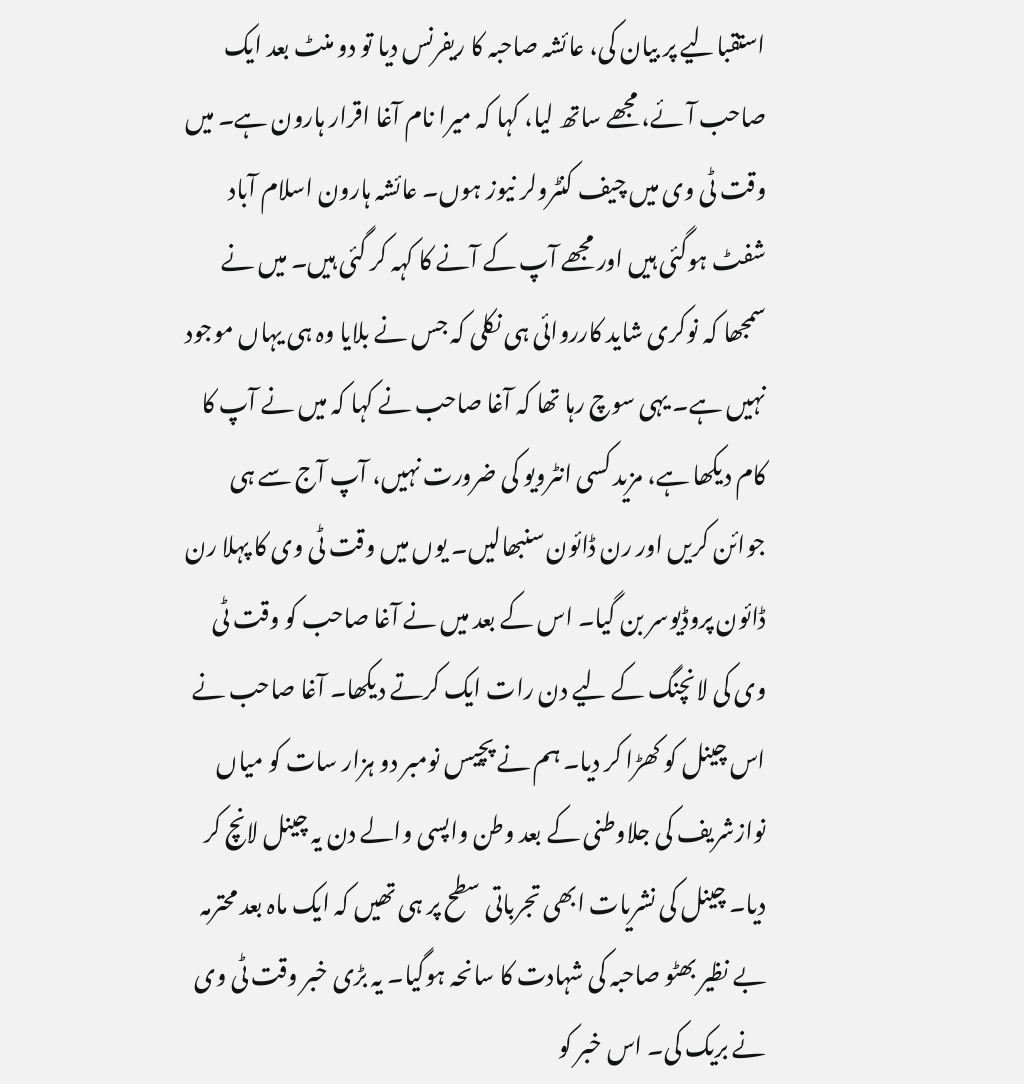استقبالیے پر بیان کی، عائشہ صاحبہ کا ریفرنس دیا تو دو منٹ بعد ایک صاحب آئے، مجھے ساتھ لیا، کہا کہ میرا نام آغا اقرار ہارون ہے۔ میں وقت ٹی وی میں چیف کنٹرولر نیوز ہوں۔ عائشہ ہارون اسلام آباد شفٹ ہوگئی ہیں اور مجھے آپ کے آنے کا کہہ کر گئی ہیں۔ میں نے سمجھا کہ نوکری شاید کارروائی ہی نکلی کہ جس نے بلایا وہ ہی یہاں موجود نہیں ہے۔ یہی سوچ رہا تھا کہ آغا صاحب نے کہا کہ میں نے آپ کا کام دیکھا ہے، مزید کسی انٹرویو کی ضرورت نہیں، آپ آج سے ہی جوائن کریں اور رن ڈائون سنبھالیں۔ یوں میں وقت ٹی وی کا پہلا رن ڈائون پروڈیوسر بن گیا۔ اس کے بعد میں نے آغا صاحب کو وقت ٹی وی کی لانچنگ کے لیے دن رات ایک کرتے دیکھا۔ آغا صاحب نے اس چینل کو کھڑا کر دیا۔ ہم نے پچیس نومبر دو ہزار سات کو میاں نوازشریف کی جلاوطنی کے بعد وطن واپسی والے دن یہ چینل لانچ کر دیا۔ چینل کی نشریات ابھی تجرباتی سطح پر ہی تھیں کہ ایک ماہ بعد محترمہ بے نظیر بھٹو صاحبہ کی شہادت کا سانحہ ہوگیا۔ یہ بڑی خبر وقت ٹی وی نے بریک کی۔ اس خبر کو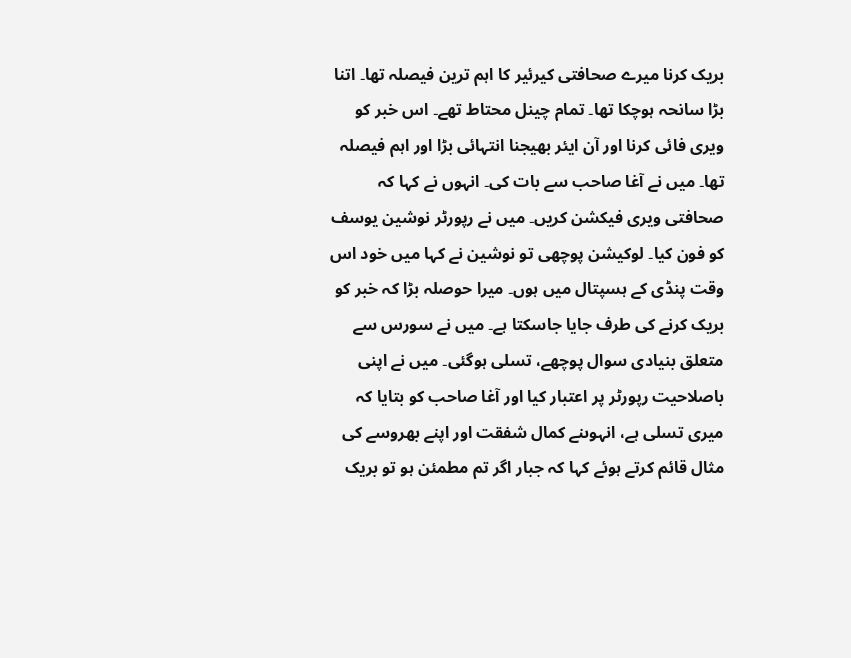بریک کرنا میرے صحافتی کیرئیر کا اہم ترین فیصلہ تھا۔ اتنا بڑا سانحہ ہوچکا تھا۔ تمام چینل محتاط تھے۔ اس خبر کو ویری فائی کرنا اور آن ایئر بھیجنا انتہائی بڑا اور اہم فیصلہ تھا۔ میں نے آغا صاحب سے بات کی۔ انہوں نے کہا کہ صحافتی ویری فیکشن کریں۔ میں نے رپورٹر نوشین یوسف کو فون کیا۔ لوکیشن پوچھی تو نوشین نے کہا میں خود اس وقت پنڈی کے ہسپتال میں ہوں۔ میرا حوصلہ بڑا کہ خبر کو بریک کرنے کی طرف جایا جاسکتا ہے۔ میں نے سورس سے متعلق بنیادی سوال پوچھے، تسلی ہوگئی۔ میں نے اپنی باصلاحیت رپورٹر پر اعتبار کیا اور آغا صاحب کو بتایا کہ میری تسلی ہے، انہوںنے کمال شفقت اور اپنے بھروسے کی مثال قائم کرتے ہوئے کہا کہ جبار اگر تم مطمئن ہو تو بریک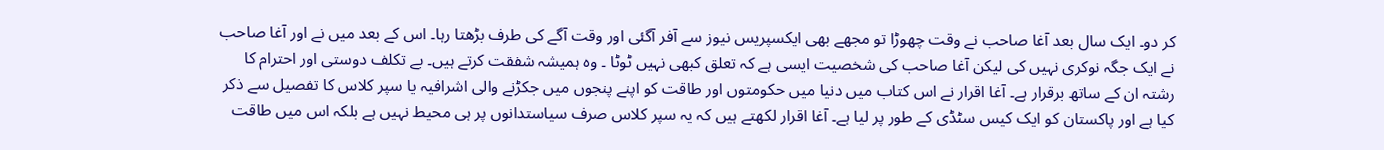کر دو۔ ایک سال بعد آغا صاحب نے وقت چھوڑا تو مجھے بھی ایکسپریس نیوز سے آفر آگئی اور وقت آگے کی طرف بڑھتا رہا۔ اس کے بعد میں نے اور آغا صاحب نے ایک جگہ نوکری نہیں کی لیکن آغا صاحب کی شخصیت ایسی ہے کہ تعلق کبھی نہیں ٹوٹا ۔ وہ ہمیشہ شفقت کرتے ہیں۔ بے تکلف دوستی اور احترام کا رشتہ ان کے ساتھ برقرار ہے۔ آغا اقرار نے اس کتاب میں دنیا میں حکومتوں اور طاقت کو اپنے پنجوں میں جکڑنے والی اشرافیہ یا سپر کلاس کا تفصیل سے ذکر کیا ہے اور پاکستان کو ایک کیس سٹڈی کے طور پر لیا ہے۔ آغا اقرار لکھتے ہیں کہ یہ سپر کلاس صرف سیاستدانوں پر ہی محیط نہیں ہے بلکہ اس میں طاقت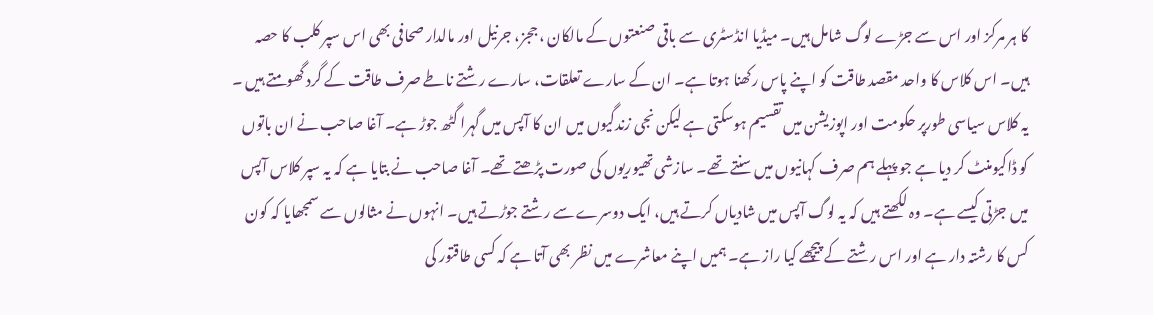کا ہر مرکز اور اس سے جڑے لوگ شامل ہیں۔ میڈیا انڈسٹری سے باقی صنعتوں کے مالکان ، ججز، جرنیل اور مالدار صحافی بھی اس سپر کلب کا حصہ ہیں۔ اس کلاس کا واحد مقصد طاقت کو اپنے پاس رکھنا ہوتا ہے۔ ان کے سارے تعلقات، سارے رشتے ناطے صرف طاقت کے گرد گھومتے ہیں ۔ یہ کلاس سیاسی طورپر حکومت اور اپوزیشن میں تقسیم ہوسکتی ہے لیکن نجی زندگیوں میں ان کا آپس میں گہرا گٹھ جوڑ ہے۔ آغا صاحب نے ان باتوں کو ڈاکیومنٹ کر دیا ہے جو پہلے ہم صرف کہانیوں میں سنتے تھے۔ سازشی تھیوریوں کی صورت پڑھتے تھے۔ آغا صاحب نے بتایا ہے کہ یہ سپر کلاس آپس میں جڑتی کیسے ہے۔ وہ لکھتے ہیں کہ یہ لوگ آپس میں شادیاں کرتے ہیں، ایک دوسرے سے رشتے جوڑتے ہیں۔ انہوں نے مثالوں سے سمجھایا کہ کون کس کا رشتہ دار ہے اور اس رشتے کے پیچھے کیا راز ہے۔ ہمیں اپنے معاشرے میں نظر بھی آتا ہے کہ کسی طاقتور کی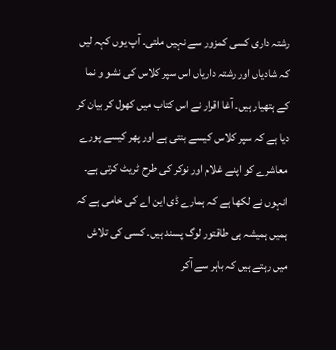رشتہ داری کسی کمزور سے نہیں ملتی۔ آپ یوں کہہ لیں کہ شادیاں اور رشتہ داریاں اس سپر کلاس کی نشو و نما کے ہتھیار ہیں۔ آغا اقرار نے اس کتاب میں کھول کر بیان کر دیا ہے کہ سپر کلاس کیسے بنتی ہے اور پھر کیسے پورے معاشرے کو اپنے غلام اور نوکر کی طرح ٹریٹ کرتی ہے۔ انہوں نے لکھا ہے کہ ہمارے ڈی این اے کی خامی ہے کہ ہمیں ہمیشہ ہی طاقتور لوگ پسند ہیں۔ کسی کی تلاش میں رہتے ہیں کہ باہر سے آکر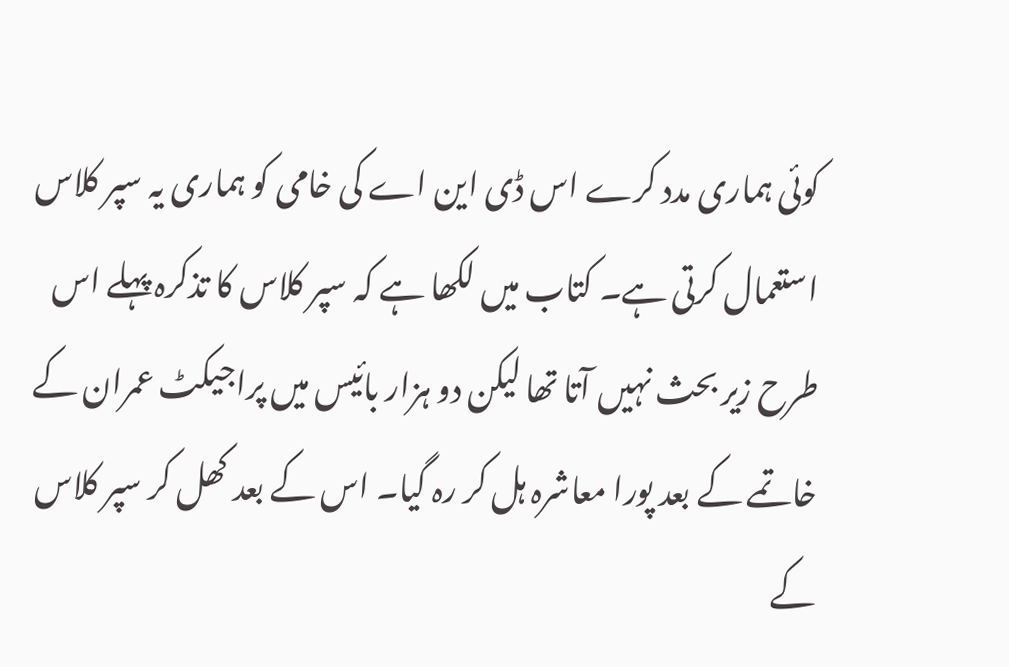کوئی ہماری مدد کرے اس ڈی این اے کی خامی کو ہماری یہ سپر کلاس استعمال کرتی ہے۔ کتاب میں لکھا ہے کہ سپر کلاس کا تذکرہ پہلے اس طرح زیر بحث نہیں آتا تھا لیکن دو ہزار بائیس میں پراجیکٹ عمران کے خاتمے کے بعد پورا معاشرہ ہل کر رہ گیا۔ اس کے بعد کھل کر سپر کلاس کے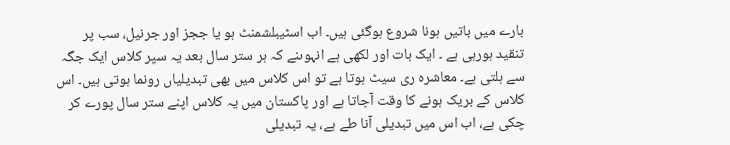بارے میں باتیں ہونا شروع ہوگئی ہیں۔ اب اسٹیبلشمنٹ ہو یا ججز اور جرنیل، سب پر تنقید ہورہی ہے ۔ ایک بات اور لکھی ہے انہوںنے کہ ہر ستر سال بعد یہ سپر کلاس ایک جگہ سے ہلتی ہے۔ معاشرہ ری سیٹ ہوتا ہے تو اس کلاس میں بھی تبدیلیاں رونما ہوتی ہیں۔ اس کلاس کے بریک ہونے کا وقت آجاتا ہے اور پاکستان میں یہ کلاس اپنے ستر سال پورے کر چکی ہے، اب اس میں تبدیلی آنا طے ہے، یہ تبدیلی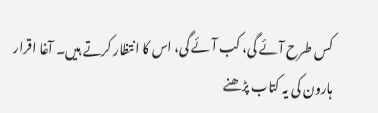کس طرح آئے گی، کب آئے گی، اس کا انتظار کرتے ہیں۔ آغا اقرار ہارون کی یہ کتاب پڑھنے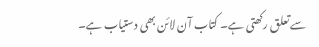سے تعلق رکھتی ہے۔ کتاب آن لائن بھی دستیاب ہے۔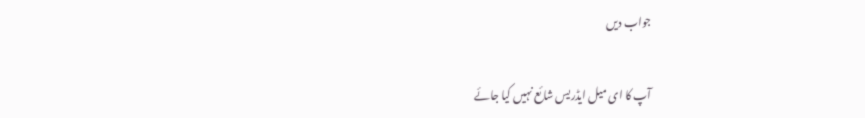جواب دیں

آپ کا ای میل ایڈریس شائع نہیں کیا جائے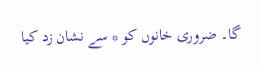گا۔ ضروری خانوں کو * سے نشان زد کیا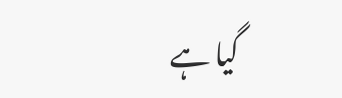گیا ہے